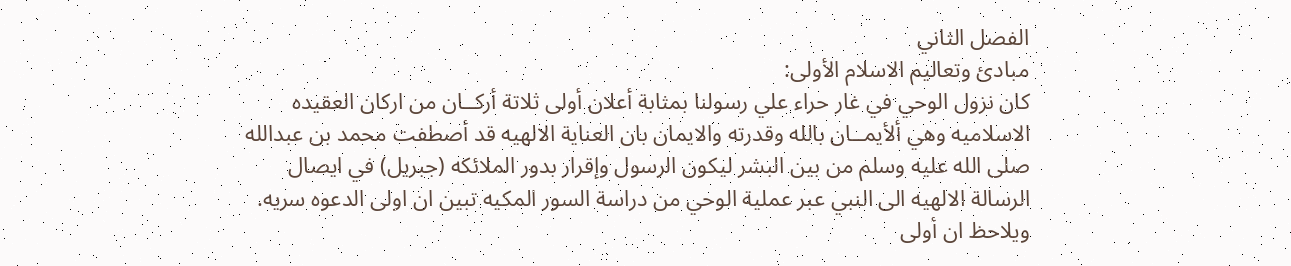الفصل الثاني
مبادئ وتعاليم الاسلام الأولى:
كان نزول الوحي في غار حراء علي رسولنا بمثابة أعلان أولى ثلاتة أركــان من اركان العقيده الاسلاميه وهي ألأيمــان بالله وقدرته والايمان بان العناية الالهيه قد أصطفت محمد بن عبدالله صلى الله عليه وسلم من بين البشر ليكون الرسول وإقرار بدور الملائكه (جبريل) في ايصال الرسالة الالهيه الى النبي عبر عملية الوحي من دراسة السور المكيه تبين ان اولى الدعوه سريه.
ويلاحظ ان أولى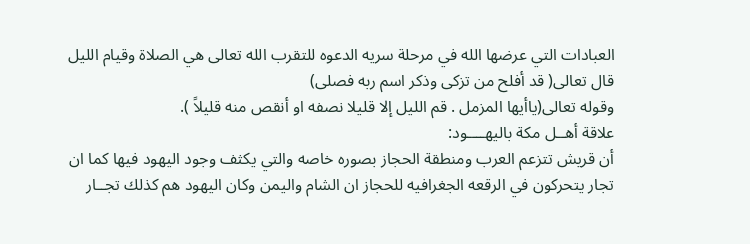العبادات التي عرضها الله في مرحلة سريه الدعوه للتقرب الله تعالى هي الصلاة وقيام الليل قال تعالى( قد أفلح من تزكى وذكر اسم ربه فصلى)
وقوله تعالى(ياأيها المزمل . قم الليل إلا قليلا نصفه او أنقص منه قليلاً ).
علاقة أهــل مكة باليهــــود:
أن قريش تتزعم العرب ومنطقة الحجاز بصوره خاصه والتي يكثف وجود اليهود فيها كما ان تجار يتحركون في الرقعه الجغرافيه للحجاز ان الشام واليمن وكان اليهود هم كذلك تجــار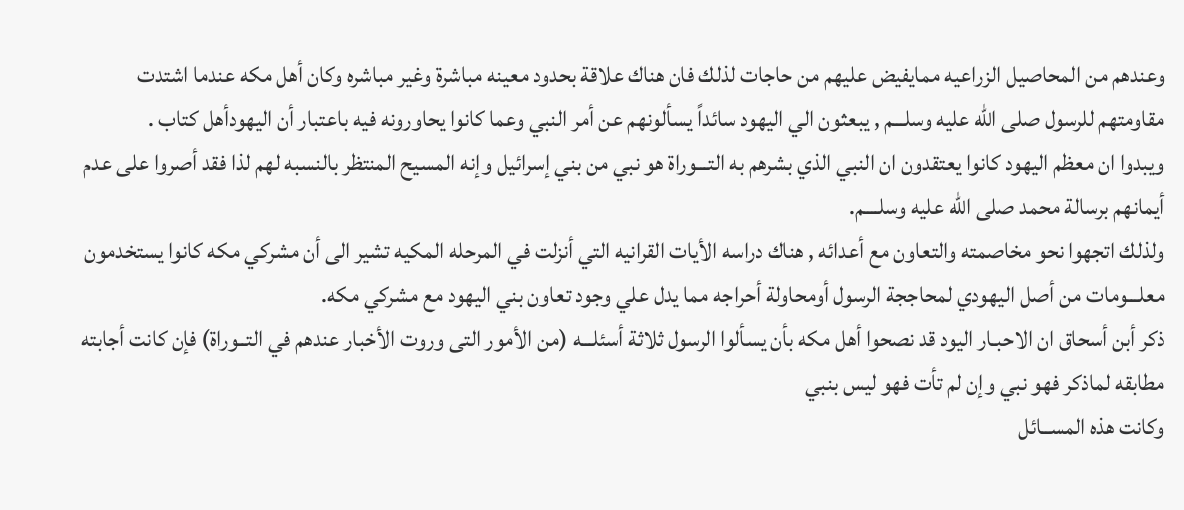وعندهم من المحاصيل الزراعيه ممايفيض عليهم من حاجات لذلك فان هناك علاقة بحدود معينه مباشرة وغير مباشره وكان أهل مكه عندما اشتدت مقاومتهم للرسول صلى الله عليه وسلـــم , يبعثون الي اليهود سائداً يسألونهم عن أمر النبي وعما كانوا يحاورونه فيه باعتبار أن اليهودأهل كتاب .
ويبدوا ان معظم اليهود كانوا يعتقدون ان النبي الذي بشرهم به التـــوراة هو نبي من بني إسرائيل وإنه المسيح المنتظر بالنسبه لهم لذا فقد أصروا على عدم أيمانهم برسالة محمد صلى الله عليه وسلــــم.
ولذلك اتجهوا نحو مخاصمته والتعاون مع أعدائه , هناك دراسه الأيات القرانيه التي أنزلت في المرحله المكيه تشير الى أن مشركي مكه كانوا يستخدمون معلـــومات من أصل اليهودي لمحاججة الرسول أومحاولة أحراجه مما يدل علي وجود تعاون بني اليهود مع مشركي مكه.
ذكر أبن أسحاق ان الاحبـار اليود قد نصحوا أهل مكه بأن يسألوا الرسول ثلاثة أسئلـــه (من الأمور التى وروت الأخبار عندهم في التــوراة) فإن كانت أجابته مطابقه لماذكر فهو نبي وإن لم تأت فهو ليس بنبي
وكانت هذه المســائل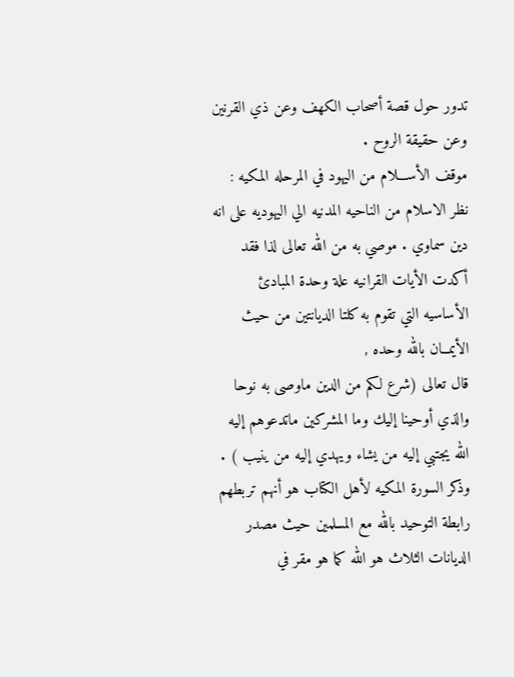تدور حول قصة أصحاب الكهف وعن ذي القرنين وعن حقيقة الروح .
موقف الأســـلام من اليهود في المرحله المكيه :
نظر الاسلام من الناحيه المدنيه الي اليهوديه على انه دين سماوي . موصي به من الله تعالى لذا فقد أكدت الأيات القرانيه علة وحدة المبادئ الأساسيه التي تقوم به كلتا الديانتين من حيث الأيمــان بالله وحده ,
قال تعالى (شرع لكم من الدين ماوصى به نوحا والذي أوحينا إليك وما المشركين ماتدعوهم إليه الله يجتبي إليه من يشاء ويهدي إليه من ينيب ) .
وذكر السورة المكيه لأهل الكتاب هو أنهم تربطهم رابطة التوحيد بالله مع المسلمين حيث مصدر الديانات الثلاث هو الله كما هو مقر في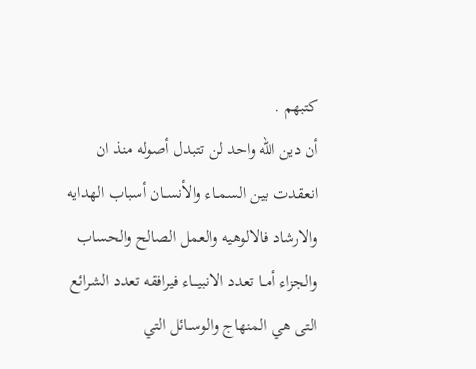كتبهم .
أن دين الله واحد لن تتبدل أصوله منذ ان انعقدت بين السمــاء والأنســان أسباب الهدايه والارشاد فالالوهيه والعمل الصالح والحساب والجزاء أمــا تعدد الانبيـــاء فيرافقه تعدد الشرائع التى هي المنهاج والوســائل التي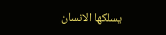يسلكها الانسان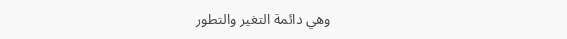وهي دائمة التغير والتطور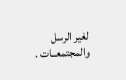لغير الرسل والمجتمعــات .